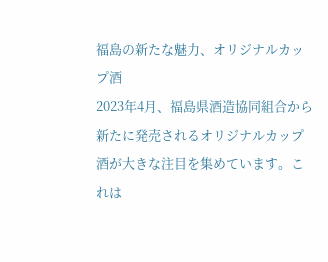福島の新たな魅力、オリジナルカップ酒
2023年4月、福島県酒造協同組合から新たに発売されるオリジナルカップ酒が大きな注目を集めています。これは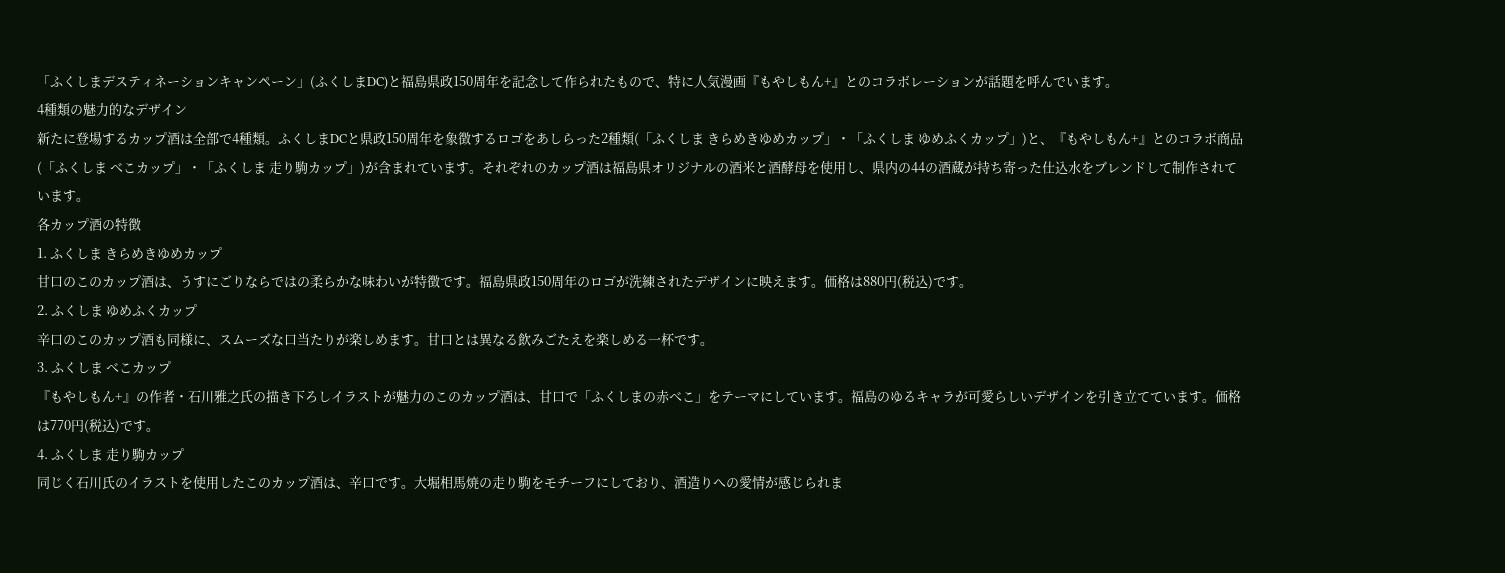「ふくしまデスティネーションキャンペーン」(ふくしまDC)と福島県政150周年を記念して作られたもので、特に人気漫画『もやしもん+』とのコラボレーションが話題を呼んでいます。
4種類の魅力的なデザイン
新たに登場するカップ酒は全部で4種類。ふくしまDCと県政150周年を象徴するロゴをあしらった2種類(「ふくしま きらめきゆめカップ」・「ふくしま ゆめふくカップ」)と、『もやしもん+』とのコラボ商品(「ふくしま べこカップ」・「ふくしま 走り駒カップ」)が含まれています。それぞれのカップ酒は福島県オリジナルの酒米と酒酵母を使用し、県内の44の酒蔵が持ち寄った仕込水をブレンドして制作されています。
各カップ酒の特徴
1. ふくしま きらめきゆめカップ
甘口のこのカップ酒は、うすにごりならではの柔らかな味わいが特徴です。福島県政150周年のロゴが洗練されたデザインに映えます。価格は880円(税込)です。
2. ふくしま ゆめふくカップ
辛口のこのカップ酒も同様に、スムーズな口当たりが楽しめます。甘口とは異なる飲みごたえを楽しめる一杯です。
3. ふくしま べこカップ
『もやしもん+』の作者・石川雅之氏の描き下ろしイラストが魅力のこのカップ酒は、甘口で「ふくしまの赤べこ」をテーマにしています。福島のゆるキャラが可愛らしいデザインを引き立てています。価格は770円(税込)です。
4. ふくしま 走り駒カップ
同じく石川氏のイラストを使用したこのカップ酒は、辛口です。大堀相馬焼の走り駒をモチーフにしており、酒造りへの愛情が感じられま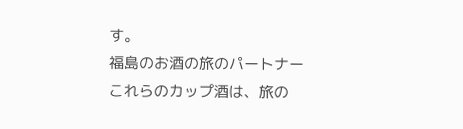す。
福島のお酒の旅のパートナー
これらのカップ酒は、旅の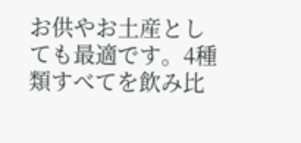お供やお土産としても最適です。4種類すべてを飲み比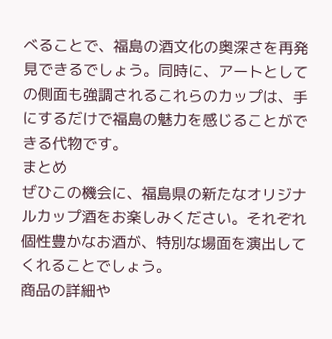べることで、福島の酒文化の奥深さを再発見できるでしょう。同時に、アートとしての側面も強調されるこれらのカップは、手にするだけで福島の魅力を感じることができる代物です。
まとめ
ぜひこの機会に、福島県の新たなオリジナルカップ酒をお楽しみください。それぞれ個性豊かなお酒が、特別な場面を演出してくれることでしょう。
商品の詳細や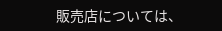販売店については、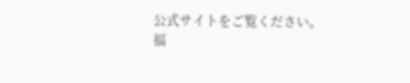公式サイトをご覧ください。
福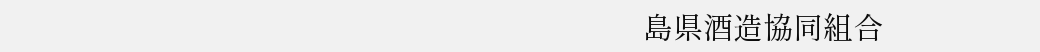島県酒造協同組合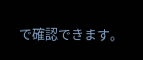で確認できます。